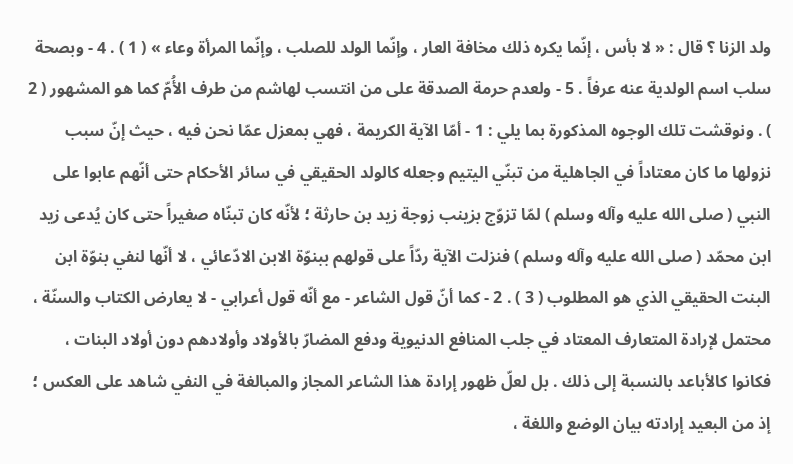ولد الزنا ؟ قال : « لا بأس ، إنّما يكره ذلك مخافة العار ، وإنّما الولد للصلب ، وإنّما المرأة وعاء » ( 1 ) . 4 - وبصحة سلب اسم الولدية عنه عرفاً . 5 - ولعدم حرمة الصدقة على من انتسب لهاشم من طرف الأُمّ كما هو المشهور ( 2 ) . ونوقشت تلك الوجوه المذكورة بما يلي : 1 - أمّا الآية الكريمة ، فهي بمعزل عمّا نحن فيه ، حيث إنّ سبب نزولها ما كان معتاداً في الجاهلية من تبنّي اليتيم وجعله كالولد الحقيقي في سائر الأحكام حتى أنّهم عابوا على النبي ( صلى الله عليه وآله وسلم ) لمّا تزوّج بزينب زوجة زيد بن حارثة ؛ لأنّه كان تبنّاه صغيراً حتى كان يُدعى زيد ابن محمّد ( صلى الله عليه وآله وسلم ) فنزلت الآية ردّاً على قولهم ببنوّة الابن الادّعائي ، لا أنّها لنفي بنوّة ابن البنت الحقيقي الذي هو المطلوب ( 3 ) . 2 - كما أنّ قول الشاعر - مع أنّه قول أعرابي - لا يعارض الكتاب والسنّة ، محتمل لإرادة المتعارف المعتاد في جلب المنافع الدنيوية ودفع المضارّ بالأولاد وأولادهم دون أولاد البنات ، فكانوا كالأباعد بالنسبة إلى ذلك . بل لعلّ ظهور إرادة هذا الشاعر المجاز والمبالغة في النفي شاهد على العكس ؛ إذ من البعيد إرادته بيان الوضع واللغة ،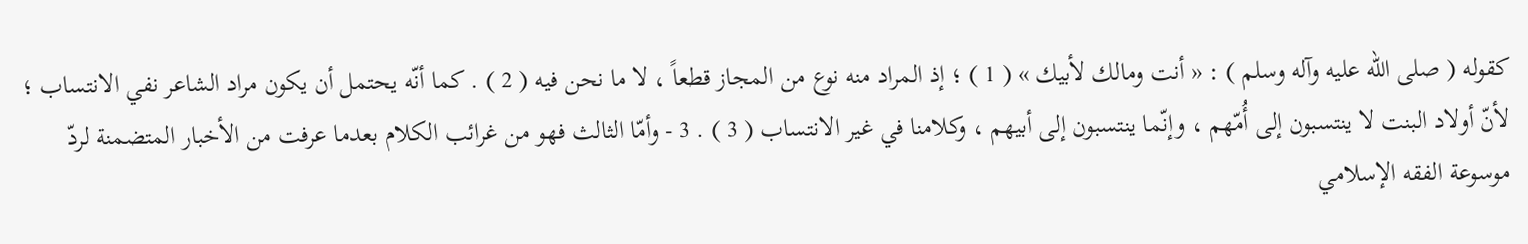كقوله ( صلى الله عليه وآله وسلم ) : « أنت ومالك لأبيك » ( 1 ) ؛ إذ المراد منه نوع من المجاز قطعاً ، لا ما نحن فيه ( 2 ) . كما أنّه يحتمل أن يكون مراد الشاعر نفي الانتساب ؛ لأنّ أولاد البنت لا ينتسبون إلى أُمّهم ، وإنّما ينتسبون إلى أبيهم ، وكلامنا في غير الانتساب ( 3 ) . 3 - وأمّا الثالث فهو من غرائب الكلام بعدما عرفت من الأخبار المتضمنة لردّ
موسوعة الفقه الإسلامي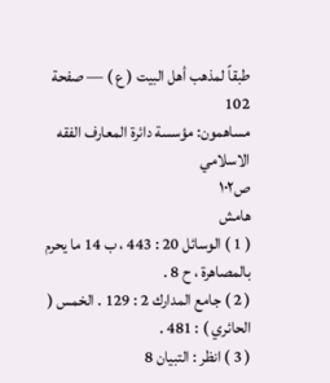طبقاً لمذهب أهل البيت ( ع ) — صفحة 102
مساهمون: مؤسسة دائرة المعارف الفقه الاسلامي
ص١٠٢
هامش
( 1 ) الوسائل 20 : 443 ، ب 14 ما يحرم بالمصاهرة ، ح 8 .
( 2 ) جامع المدارك 2 : 129 . الخمس ( الحائري ) : 481 .
( 3 ) انظر : التبيان 8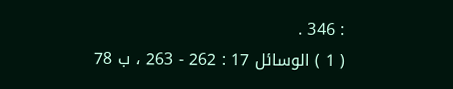: 346 .
( 1 ) الوسائل 17 : 262 - 263 ، ب 78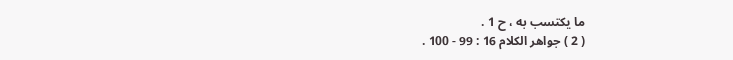ما يكتسب به ، ح 1 .
( 2 ) جواهر الكلام 16 : 99 - 100 .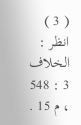( 3 ) انظر : الخلاف 3 : 548 ، م 15 .